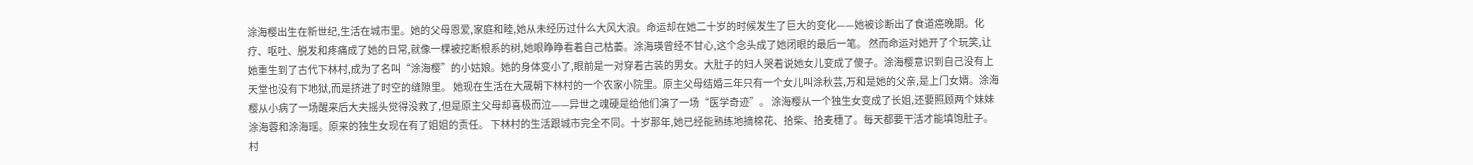涂海樱出生在新世纪,生活在城市里。她的父母恩爱,家庭和睦,她从未经历过什么大风大浪。命运却在她二十岁的时候发生了巨大的变化——她被诊断出了食道癌晚期。化疗、呕吐、脱发和疼痛成了她的日常,就像一棵被挖断根系的树,她眼睁睁看着自己枯萎。涂海瑛曾经不甘心,这个念头成了她闭眼的最后一笔。 然而命运对她开了个玩笑,让她重生到了古代下林村,成为了名叫“涂海樱”的小姑娘。她的身体变小了,眼前是一对穿着古装的男女。大肚子的妇人哭着说她女儿变成了傻子。涂海樱意识到自己没有上天堂也没有下地狱,而是挤进了时空的缝隙里。 她现在生活在大晟朝下林村的一个农家小院里。原主父母结婚三年只有一个女儿叫涂秋芸,万和是她的父亲,是上门女婿。涂海樱从小病了一场醒来后大夫摇头觉得没救了,但是原主父母却喜极而泣——异世之魂硬是给他们演了一场“医学奇迹”。 涂海樱从一个独生女变成了长姐,还要照顾两个妹妹涂海蓉和涂海瑶。原来的独生女现在有了姐姐的责任。 下林村的生活跟城市完全不同。十岁那年,她已经能熟练地摘棉花、拾柴、拾麦穗了。每天都要干活才能填饱肚子。村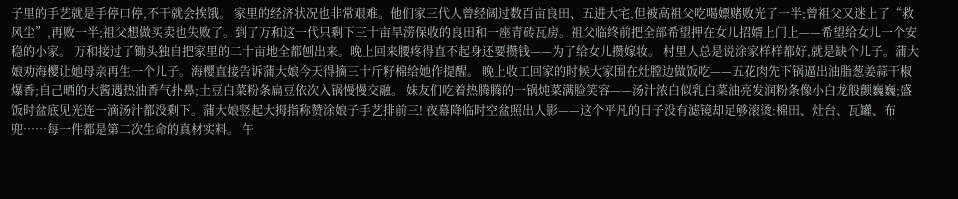子里的手艺就是手停口停,不干就会挨饿。 家里的经济状况也非常艰难。他们家三代人曾经阔过数百亩良田、五进大宅,但被高祖父吃喝嫖赌败光了一半;曾祖父又迷上了“救风尘”,再败一半;祖父想做买卖也失败了。到了万和这一代只剩下三十亩旱涝保收的良田和一座青砖瓦房。祖父临终前把全部希望押在女儿招婿上门上——希望给女儿一个安稳的小家。 万和接过了锄头独自把家里的二十亩地全都刨出来。晚上回来腰疼得直不起身还要攒钱——为了给女儿攒嫁妆。 村里人总是说涂家样样都好,就是缺个儿子。蒲大娘劝海樱让她母亲再生一个儿子。海樱直接告诉蒲大娘今天得摘三十斤籽棉给她作提醒。 晚上收工回家的时候大家围在灶膛边做饭吃——五花肉先下锅逼出油脂葱姜蒜干椒爆香;自己晒的大酱遇热油香气扑鼻;土豆白菜粉条扁豆依次入锅慢慢交融。 妹友们吃着热腾腾的一锅炖菜满脸笑容——汤汁浓白似乳白菜油亮发润粉条像小白龙般颤巍巍;盛饭时盆底见光连一滴汤汁都没剩下。蒲大娘竖起大拇指称赞涂娘子手艺排前三! 夜幕降临时空盆照出人影——这个平凡的日子没有滤镜却足够滚烫:棉田、灶台、瓦罐、布兜……每一件都是第二次生命的真材实料。 午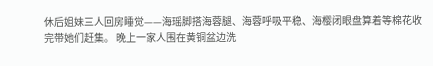休后姐妹三人回房睡觉——海瑶脚搭海蓉腿、海蓉呼吸平稳、海樱闭眼盘算着等棉花收完带她们赶集。 晚上一家人围在黄铜盆边洗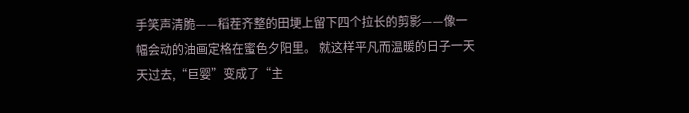手笑声清脆——稻茬齐整的田埂上留下四个拉长的剪影——像一幅会动的油画定格在蜜色夕阳里。 就这样平凡而温暖的日子一天天过去,“巨婴”变成了“主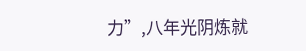力”,八年光阴炼就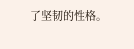了坚韧的性格。